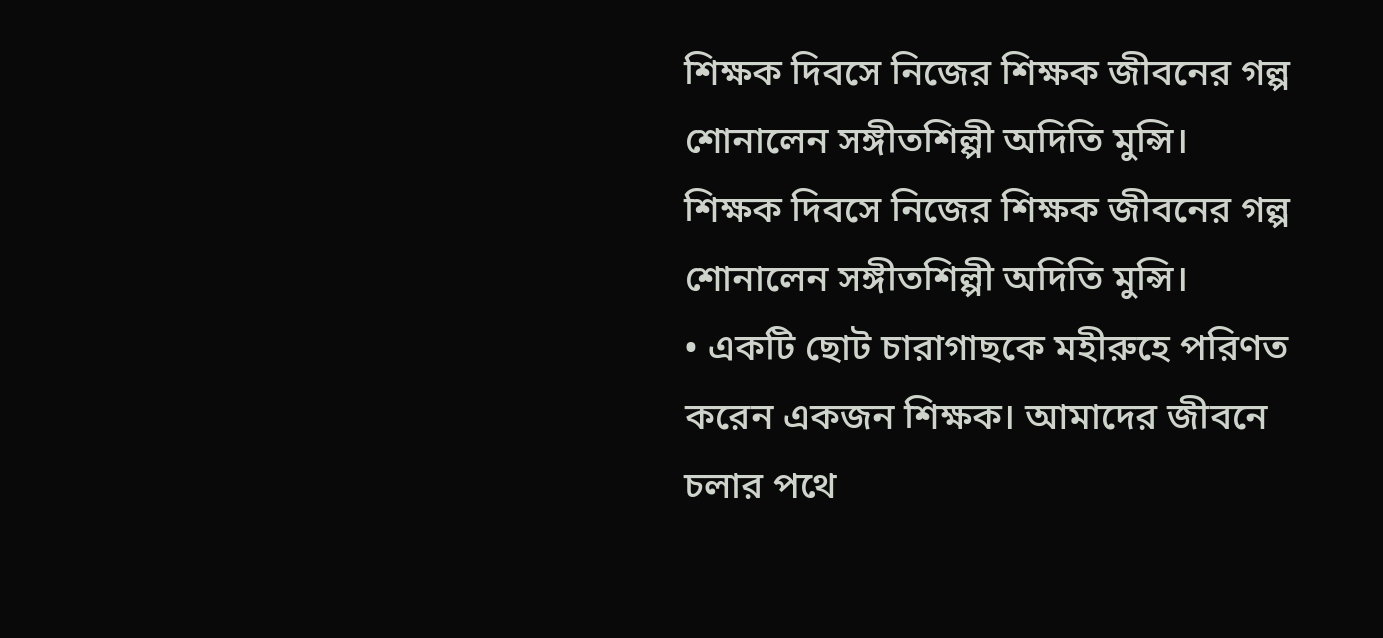শিক্ষক দিবসে নিজের শিক্ষক জীবনের গল্প শোনালেন সঙ্গীতশিল্পী অদিতি মুন্সি।
শিক্ষক দিবসে নিজের শিক্ষক জীবনের গল্প শোনালেন সঙ্গীতশিল্পী অদিতি মুন্সি।
• একটি ছোট চারাগাছকে মহীরুহে পরিণত করেন একজন শিক্ষক। আমাদের জীবনে চলার পথে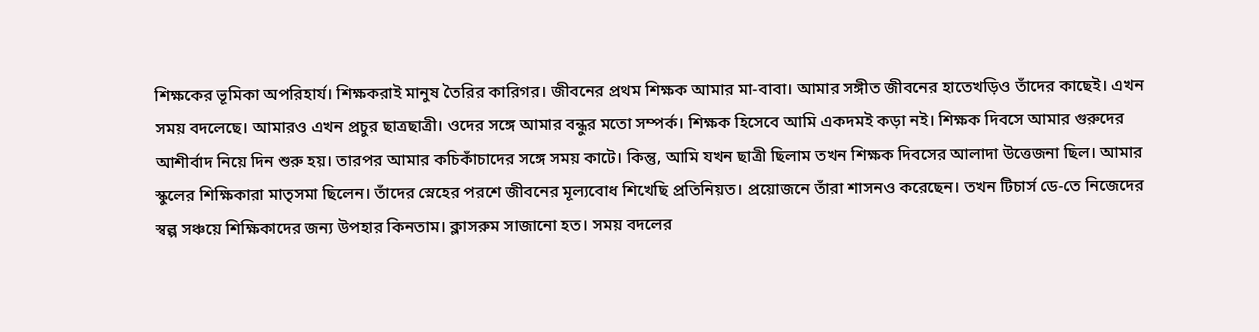শিক্ষকের ভূমিকা অপরিহার্য। শিক্ষকরাই মানুষ তৈরির কারিগর। জীবনের প্রথম শিক্ষক আমার মা-বাবা। আমার সঙ্গীত জীবনের হাতেখড়িও তাঁদের কাছেই। এখন সময় বদলেছে। আমারও এখন প্রচুর ছাত্রছাত্রী। ওদের সঙ্গে আমার বন্ধুর মতো সম্পর্ক। শিক্ষক হিসেবে আমি একদমই কড়া নই। শিক্ষক দিবসে আমার গুরুদের আশীর্বাদ নিয়ে দিন শুরু হয়। তারপর আমার কচিকাঁচাদের সঙ্গে সময় কাটে। কিন্তু, আমি যখন ছাত্রী ছিলাম তখন শিক্ষক দিবসের আলাদা উত্তেজনা ছিল। আমার স্কুলের শিক্ষিকারা মাতৃসমা ছিলেন। তাঁদের স্নেহের পরশে জীবনের মূল্যবোধ শিখেছি প্রতিনিয়ত। প্রয়োজনে তাঁরা শাসনও করেছেন। তখন টিচার্স ডে-তে নিজেদের স্বল্প সঞ্চয়ে শিক্ষিকাদের জন্য উপহার কিনতাম। ক্লাসরুম সাজানো হত। সময় বদলের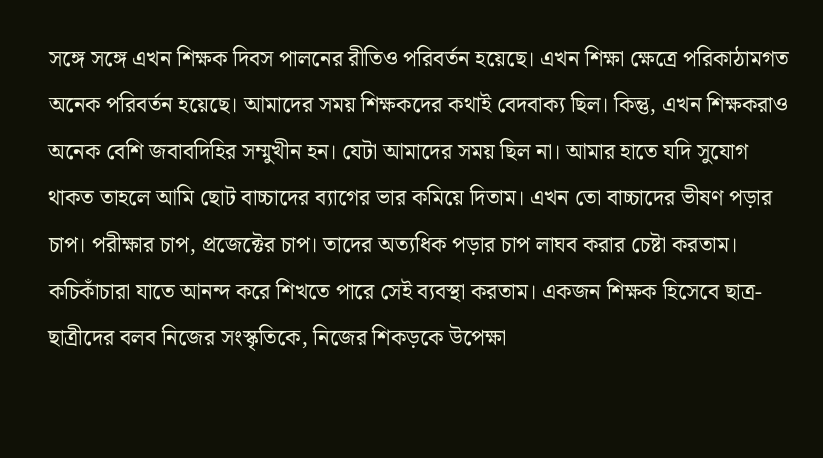সঙ্গে সঙ্গে এখন শিক্ষক দিবস পালনের রীতিও পরিবর্তন হয়েছে। এখন শিক্ষা ক্ষেত্রে পরিকাঠামগত অনেক পরিবর্তন হয়েছে। আমাদের সময় শিক্ষকদের কথাই বেদবাক্য ছিল। কিন্তু, এখন শিক্ষকরাও অনেক বেশি জবাবদিহির সম্মুখীন হন। যেটা আমাদের সময় ছিল না। আমার হাতে যদি সুযোগ থাকত তাহলে আমি ছোট বাচ্চাদের ব্যাগের ভার কমিয়ে দিতাম। এখন তো বাচ্চাদের ভীষণ পড়ার চাপ। পরীক্ষার চাপ, প্রজেক্টের চাপ। তাদের অত্যধিক পড়ার চাপ লাঘব করার চেষ্টা করতাম। কচিকাঁচারা যাতে আনন্দ করে শিখতে পারে সেই ব্যবস্থা করতাম। একজন শিক্ষক হিসেবে ছাত্র-ছাত্রীদের বলব নিজের সংস্কৃতিকে, নিজের শিকড়কে উপেক্ষা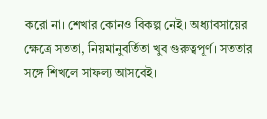করো না। শেখার কোনও বিকল্প নেই। অধ্যাবসায়ের ক্ষেত্রে সততা, নিয়মানুবর্তিতা খুব গুরুত্বপূর্ণ। সততার সঙ্গে শিখলে সাফল্য আসবেই।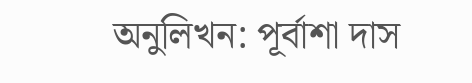অনুলিখন: পূর্বাশা দাস